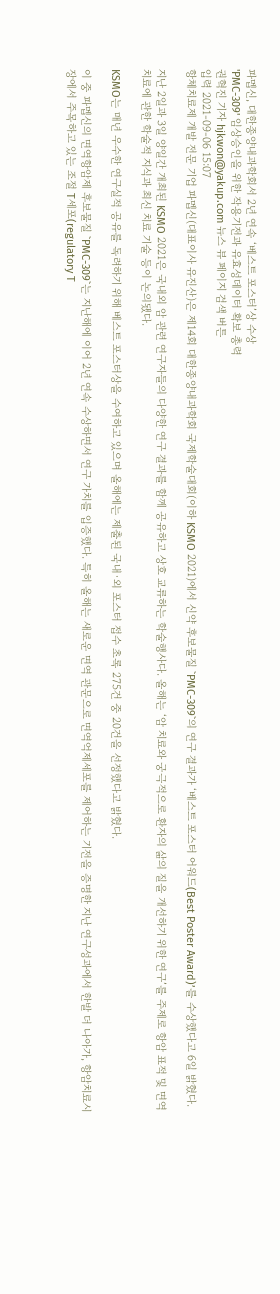파멥신, 대한종양내과학회서 2년 연속 ‘베스트 포스터’상 수상
'PMC-309' 임상승인을 위한 작용기전과 유효성데이터 확보 총력
권혁진 기자 hjkwon@yakup.com 뉴스 뷰 페이지 검색 버튼
입력 2021-09-06 15:07
항체치료제 개발 전문 기업 파멥신(대표이사 유진산)은 제14회 대한종양내과학회 국제학술대회(이하 KSMO 2021)에서 신약 후보물질 `PMC-309`의 연구 결과가 ‘베스트 포스터 어워드(Best Poster Award)’를 수상했다고 6일 밝혔다.

지난 2일과 3일 양일간 개최된 KSMO 2021은 국내외 암 관련 연구자들의 다양한 연구 결과를 함께 공유하고 상호 교류하는 학술행사다. 올해는 ‘암 치료와 궁극적으로 환자의 삶의 질을 개선하기 위한 연구’를 주제로 항암 표적 및 면역 치료에 관한 학술적 지식과 최신 치료 기술 등이 논의됐다.

KSMO는 매년 우수한 연구실적 공유를 독려하기 위해 베스트 포스터상을 수여하고 있으며 올해에는 제출된 국내·외 포스터 접수 초록 275건 중 20건을 선정했다고 밝혔다.

이 중 파멥신의 면역항암제 후보물질 `PMC-309`는 지난해에 이어 2년 연속 수상하면서 연구 가치를 입증했다. 특히 올해는 새로운 면역 관문으로 면역억제세포를 제어하는 기전을 증명한 지난 연구성과에서 한발 더 나아가, 항암치료시장에서 주목하고 있는 조절 T세포(regulatory T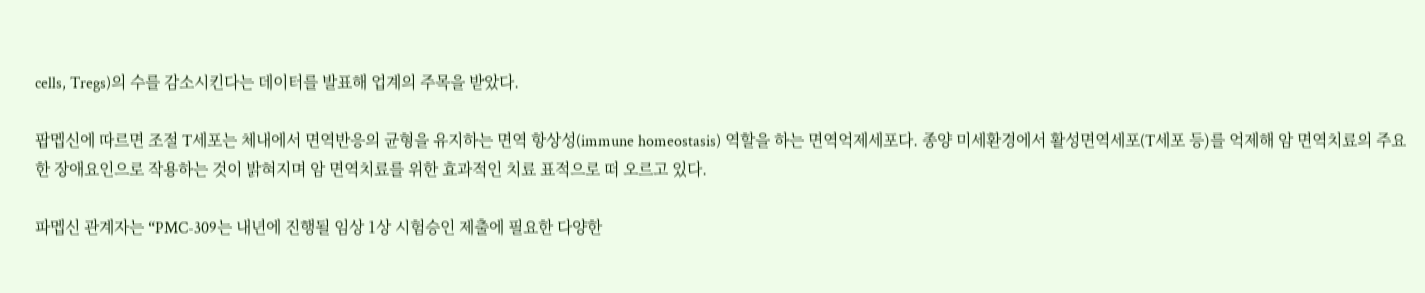cells, Tregs)의 수를 감소시킨다는 데이터를 발표해 업계의 주목을 받았다.

팝멥신에 따르면 조절 T세포는 체내에서 면역반응의 균형을 유지하는 면역 항상성(immune homeostasis) 역할을 하는 면역억제세포다. 종양 미세환경에서 활성면역세포(T세포 등)를 억제해 암 면역치료의 주요한 장애요인으로 작용하는 것이 밝혀지며 암 면역치료를 위한 효과적인 치료 표적으로 떠 오르고 있다.

파멥신 관계자는 “PMC-309는 내년에 진행될 임상 1상 시험승인 제출에 필요한 다양한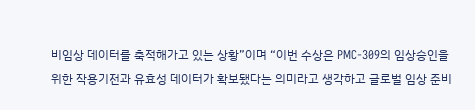비임상 데이터를 축적해가고 있는 상황”이며 “이번 수상은 PMC-309의 임상승인을 위한 작용기전과 유효성 데이터가 확보됐다는 의미라고 생각하고 글로벌 임상 준비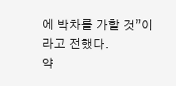에 박차를 가할 것”이라고 전했다.
약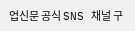업신문 공식 SNS 채널 구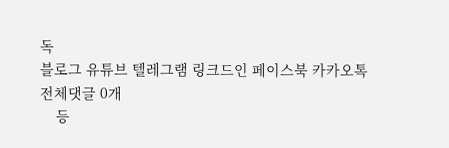독
블로그 유튜브 텔레그램 링크드인 페이스북 카카오톡
전체댓글 0개
    등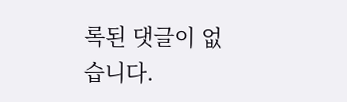록된 댓글이 없습니다.